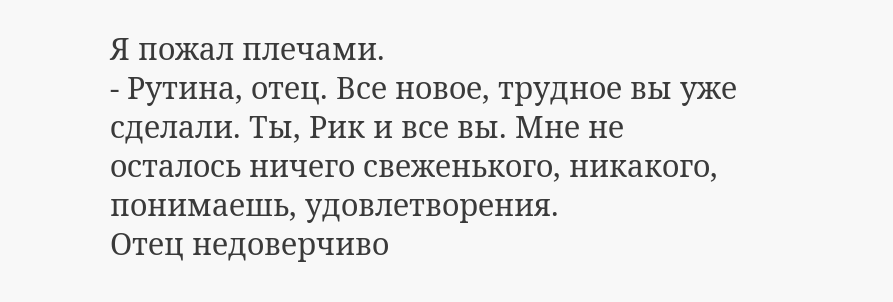Я пожал плечами.
- Рутина, отец. Все новое, трудное вы уже сделали. Ты, Рик и все вы. Мне не осталось ничего свеженького, никакого, понимаешь, удовлетворения.
Отец недоверчиво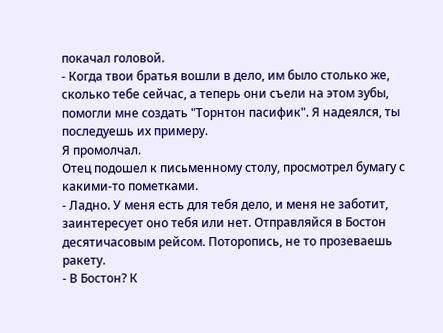покачал головой.
- Когда твои братья вошли в дело, им было столько же, сколько тебе сейчас, а теперь они съели на этом зубы, помогли мне создать "Торнтон пасифик". Я надеялся, ты последуешь их примеру.
Я промолчал.
Отец подошел к письменному столу, просмотрел бумагу с какими-то пометками.
- Ладно. У меня есть для тебя дело, и меня не заботит, заинтересует оно тебя или нет. Отправляйся в Бостон десятичасовым рейсом. Поторопись, не то прозеваешь ракету.
- В Бостон? К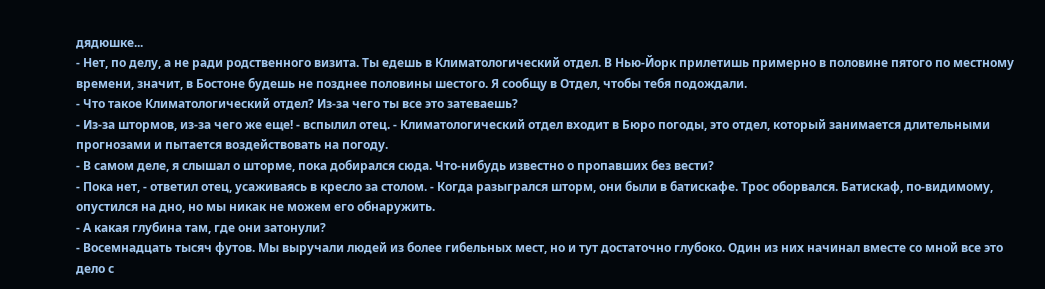дядюшке...
- Нет, по делу, а не ради родственного визита. Ты едешь в Климатологический отдел. В Нью-Йорк прилетишь примерно в половине пятого по местному времени, значит, в Бостоне будешь не позднее половины шестого. Я сообщу в Отдел, чтобы тебя подождали.
- Что такое Климатологический отдел? Из-за чего ты все это затеваешь?
- Из-за штормов, из-за чего же еще! - вспылил отец. - Климатологический отдел входит в Бюро погоды, это отдел, который занимается длительными прогнозами и пытается воздействовать на погоду.
- В самом деле, я слышал о шторме, пока добирался сюда. Что-нибудь известно о пропавших без вести?
- Пока нет, - ответил отец, усаживаясь в кресло за столом. - Когда разыгрался шторм, они были в батискафе. Трос оборвался. Батискаф, по-видимому, опустился на дно, но мы никак не можем его обнаружить.
- А какая глубина там, где они затонули?
- Восемнадцать тысяч футов. Мы выручали людей из более гибельных мест, но и тут достаточно глубоко. Один из них начинал вместе со мной все это дело с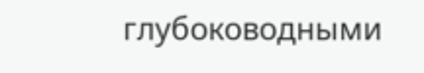глубоководными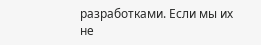разработками. Если мы их не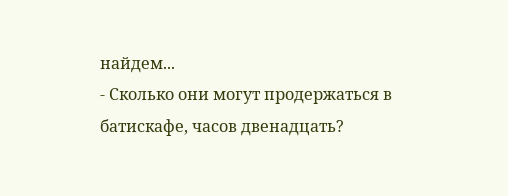найдем...
- Сколько они могут продержаться в батискафе, часов двенадцать?